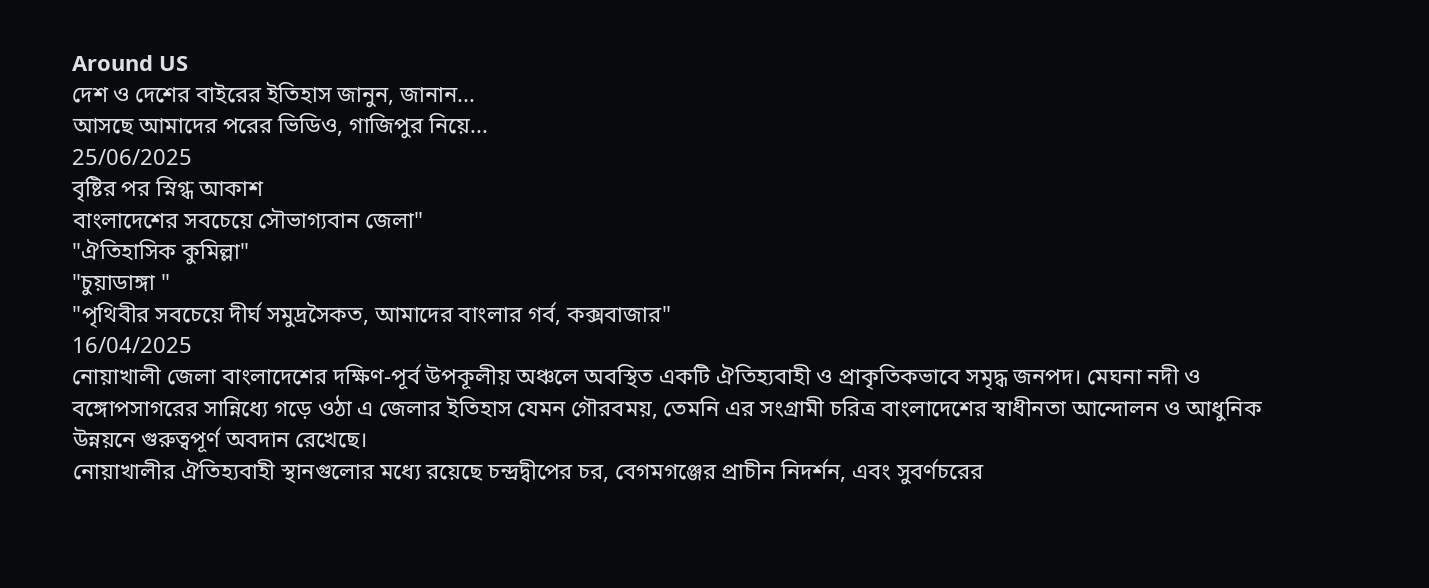Around US
দেশ ও দেশের বাইরের ইতিহাস জানুন, জানান...
আসছে আমাদের পরের ভিডিও, গাজিপুর নিয়ে...
25/06/2025
বৃষ্টির পর স্নিগ্ধ আকাশ
বাংলাদেশের সবচেয়ে সৌভাগ্যবান জেলা"
"ঐতিহাসিক কুমিল্লা"
"চুয়াডাঙ্গা "
"পৃথিবীর সবচেয়ে দীর্ঘ সমুদ্রসৈকত, আমাদের বাংলার গর্ব, কক্সবাজার"
16/04/2025
নোয়াখালী জেলা বাংলাদেশের দক্ষিণ-পূর্ব উপকূলীয় অঞ্চলে অবস্থিত একটি ঐতিহ্যবাহী ও প্রাকৃতিকভাবে সমৃদ্ধ জনপদ। মেঘনা নদী ও বঙ্গোপসাগরের সান্নিধ্যে গড়ে ওঠা এ জেলার ইতিহাস যেমন গৌরবময়, তেমনি এর সংগ্রামী চরিত্র বাংলাদেশের স্বাধীনতা আন্দোলন ও আধুনিক উন্নয়নে গুরুত্বপূর্ণ অবদান রেখেছে।
নোয়াখালীর ঐতিহ্যবাহী স্থানগুলোর মধ্যে রয়েছে চন্দ্রদ্বীপের চর, বেগমগঞ্জের প্রাচীন নিদর্শন, এবং সুবর্ণচরের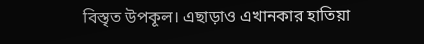বিস্তৃত উপকূল। এছাড়াও এখানকার হাতিয়া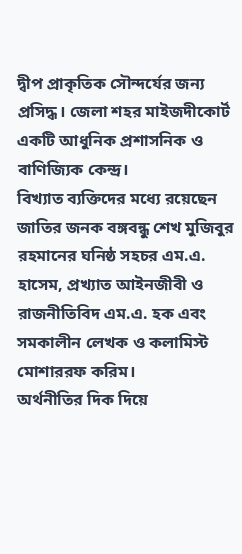দ্বীপ প্রাকৃতিক সৌন্দর্যের জন্য প্রসিদ্ধ। জেলা শহর মাইজদীকোর্ট একটি আধুনিক প্রশাসনিক ও বাণিজ্যিক কেন্দ্র।
বিখ্যাত ব্যক্তিদের মধ্যে রয়েছেন জাতির জনক বঙ্গবন্ধু শেখ মুজিবুর রহমানের ঘনিষ্ঠ সহচর এম.এ. হাসেম, প্রখ্যাত আইনজীবী ও রাজনীতিবিদ এম.এ. হক এবং সমকালীন লেখক ও কলামিস্ট মোশাররফ করিম।
অর্থনীতির দিক দিয়ে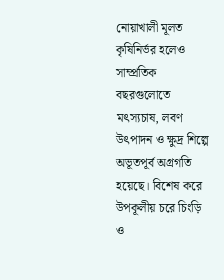নোয়াখালী মূলত কৃষিনির্ভর হলেও সাম্প্রতিক বছরগুলোতে মৎস্যচাষ, লবণ উৎপাদন ও ক্ষুদ্র শিল্পে অভূতপূর্ব অগ্রগতি হয়েছে। বিশেষ করে উপকূলীয় চরে চিংড়ি ও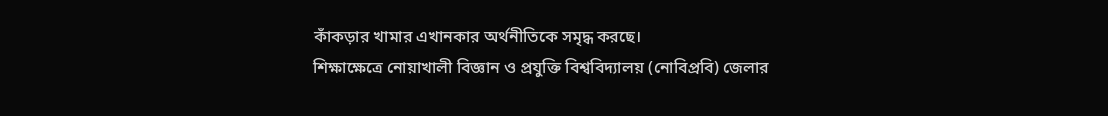কাঁকড়ার খামার এখানকার অর্থনীতিকে সমৃদ্ধ করছে।
শিক্ষাক্ষেত্রে নোয়াখালী বিজ্ঞান ও প্রযুক্তি বিশ্ববিদ্যালয় (নোবিপ্রবি) জেলার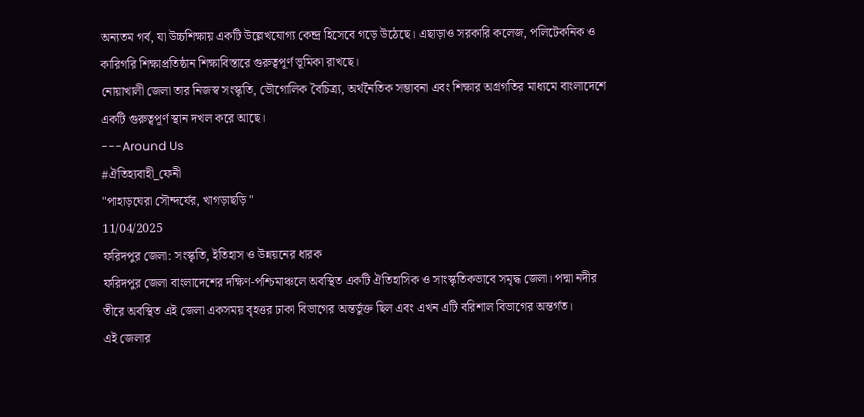অন্যতম গর্ব, যা উচ্চশিক্ষায় একটি উল্লেখযোগ্য কেন্দ্র হিসেবে গড়ে উঠেছে। এছাড়াও সরকারি কলেজ, পলিটেকনিক ও কারিগরি শিক্ষাপ্রতিষ্ঠান শিক্ষাবিস্তারে গুরুত্বপূর্ণ ভূমিকা রাখছে।
নোয়াখালী জেলা তার নিজস্ব সংস্কৃতি, ভৌগোলিক বৈচিত্র্য, অর্থনৈতিক সম্ভাবনা এবং শিক্ষার অগ্রগতির মাধ্যমে বাংলাদেশে একটি গুরুত্বপূর্ণ স্থান দখল করে আছে।
---Around Us
#ঐতিহ্যবাহী_ফেনী
"পাহাড়ঘেরা সৌন্দর্যের, খাগড়াছড়ি "
11/04/2025
ফরিদপুর জেলা: সংস্কৃতি, ইতিহাস ও উন্নয়নের ধারক
ফরিদপুর জেলা বাংলাদেশের দক্ষিণ-পশ্চিমাঞ্চলে অবস্থিত একটি ঐতিহাসিক ও সাংস্কৃতিকভাবে সমৃদ্ধ জেলা। পদ্মা নদীর তীরে অবস্থিত এই জেলা একসময় বৃহত্তর ঢাকা বিভাগের অন্তর্ভুক্ত ছিল এবং এখন এটি বরিশাল বিভাগের অন্তর্গত।
এই জেলার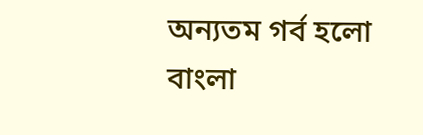অন্যতম গর্ব হলো বাংলা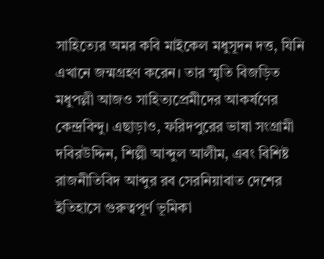সাহিত্যের অমর কবি মাইকেল মধুসূদন দত্ত, যিনি এখানে জন্মগ্রহণ করেন। তার স্মৃতি বিজড়িত মধুপল্লী আজও সাহিত্যপ্রেমীদের আকর্ষণের কেন্দ্রবিন্দু। এছাড়াও, ফরিদপুরের ভাষা সংগ্রামী দবিরউদ্দিন, শিল্পী আব্দুল আলীম, এবং বিশিষ্ট রাজনীতিবিদ আব্দুর রব সেরনিয়াবাত দেশের ইতিহাসে গুরুত্বপূর্ণ ভূমিকা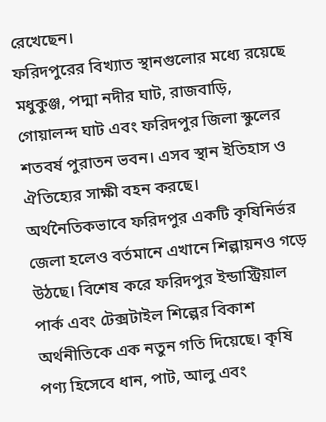রেখেছেন।
ফরিদপুরের বিখ্যাত স্থানগুলোর মধ্যে রয়েছে মধুকুঞ্জ, পদ্মা নদীর ঘাট, রাজবাড়ি, গোয়ালন্দ ঘাট এবং ফরিদপুর জিলা স্কুলের শতবর্ষ পুরাতন ভবন। এসব স্থান ইতিহাস ও ঐতিহ্যের সাক্ষী বহন করছে।
অর্থনৈতিকভাবে ফরিদপুর একটি কৃষিনির্ভর জেলা হলেও বর্তমানে এখানে শিল্পায়নও গড়ে উঠছে। বিশেষ করে ফরিদপুর ইন্ডাস্ট্রিয়াল পার্ক এবং টেক্সটাইল শিল্পের বিকাশ অর্থনীতিকে এক নতুন গতি দিয়েছে। কৃষি পণ্য হিসেবে ধান, পাট, আলু এবং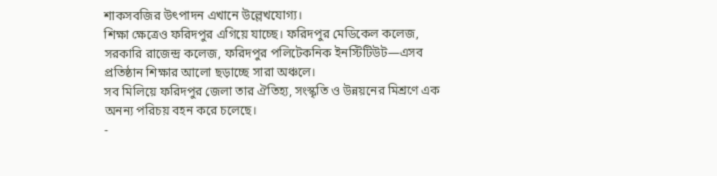শাকসবজির উৎপাদন এখানে উল্লেখযোগ্য।
শিক্ষা ক্ষেত্রেও ফরিদপুর এগিয়ে যাচ্ছে। ফরিদপুর মেডিকেল কলেজ, সরকারি রাজেন্দ্র কলেজ, ফরিদপুর পলিটেকনিক ইনস্টিটিউট—এসব প্রতিষ্ঠান শিক্ষার আলো ছড়াচ্ছে সারা অঞ্চলে।
সব মিলিয়ে ফরিদপুর জেলা তার ঐতিহ্য, সংস্কৃতি ও উন্নয়নের মিশ্রণে এক অনন্য পরিচয় বহন করে চলেছে।
-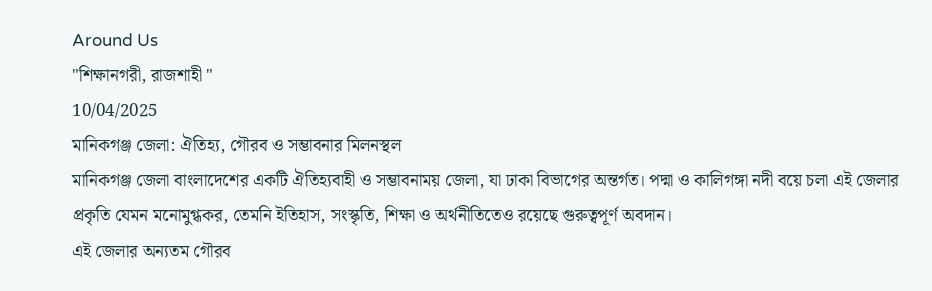Around Us
"শিক্ষানগরী, রাজশাহী "
10/04/2025
মানিকগঞ্জ জেলা: ঐতিহ্য, গৌরব ও সম্ভাবনার মিলনস্থল
মানিকগঞ্জ জেলা বাংলাদেশের একটি ঐতিহ্যবাহী ও সম্ভাবনাময় জেলা, যা ঢাকা বিভাগের অন্তর্গত। পদ্মা ও কালিগঙ্গা নদী বয়ে চলা এই জেলার প্রকৃতি যেমন মনোমুগ্ধকর, তেমনি ইতিহাস, সংস্কৃতি, শিক্ষা ও অর্থনীতিতেও রয়েছে গুরুত্বপূর্ণ অবদান।
এই জেলার অন্যতম গৌরব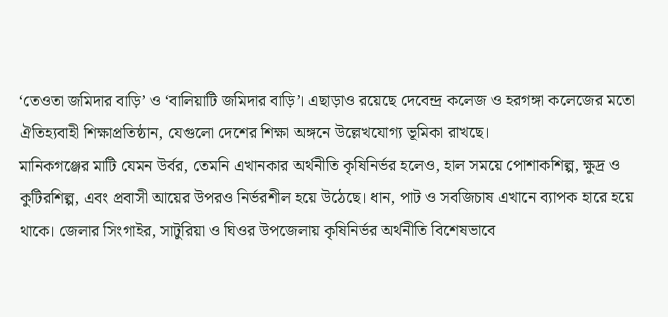‘তেওতা জমিদার বাড়ি’ ও ‘বালিয়াটি জমিদার বাড়ি’। এছাড়াও রয়েছে দেবেন্দ্র কলেজ ও হরগঙ্গা কলেজের মতো ঐতিহ্যবাহী শিক্ষাপ্রতিষ্ঠান, যেগুলো দেশের শিক্ষা অঙ্গনে উল্লেখযোগ্য ভূমিকা রাখছে।
মানিকগঞ্জের মাটি যেমন উর্বর, তেমনি এখানকার অর্থনীতি কৃষিনির্ভর হলেও, হাল সময়ে পোশাকশিল্প, ক্ষুদ্র ও কুটিরশিল্প, এবং প্রবাসী আয়ের উপরও নির্ভরশীল হয়ে উঠেছে। ধান, পাট ও সবজিচাষ এখানে ব্যাপক হারে হয়ে থাকে। জেলার সিংগাইর, সাটুরিয়া ও ঘিওর উপজেলায় কৃষিনির্ভর অর্থনীতি বিশেষভাবে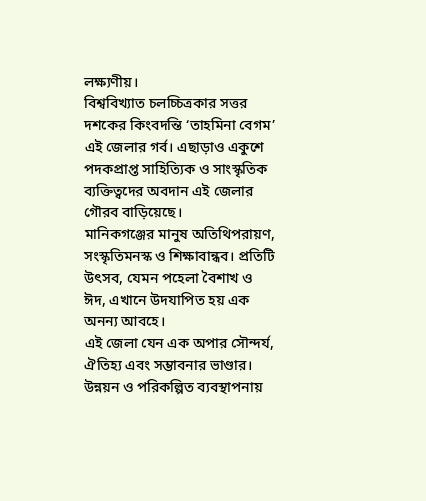লক্ষ্যণীয়।
বিশ্ববিখ্যাত চলচ্চিত্রকার সত্তর দশকের কিংবদন্তি ‘তাহমিনা বেগম’ এই জেলার গর্ব। এছাড়াও একুশে পদকপ্রাপ্ত সাহিত্যিক ও সাংস্কৃতিক ব্যক্তিত্বদের অবদান এই জেলার গৌরব বাড়িয়েছে।
মানিকগঞ্জের মানুষ অতিথিপরায়ণ, সংস্কৃতিমনস্ক ও শিক্ষাবান্ধব। প্রতিটি উৎসব, যেমন পহেলা বৈশাখ ও ঈদ, এখানে উদযাপিত হয় এক অনন্য আবহে।
এই জেলা যেন এক অপার সৌন্দর্য, ঐতিহ্য এবং সম্ভাবনার ভাণ্ডার। উন্নয়ন ও পরিকল্পিত ব্যবস্থাপনায়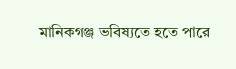মানিকগঞ্জ ভবিষ্যতে হতে পারে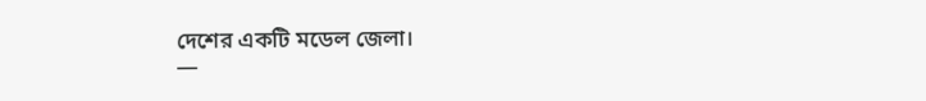দেশের একটি মডেল জেলা।
—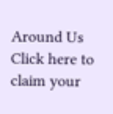Around Us
Click here to claim your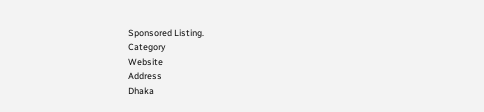Sponsored Listing.
Category
Website
Address
Dhaka